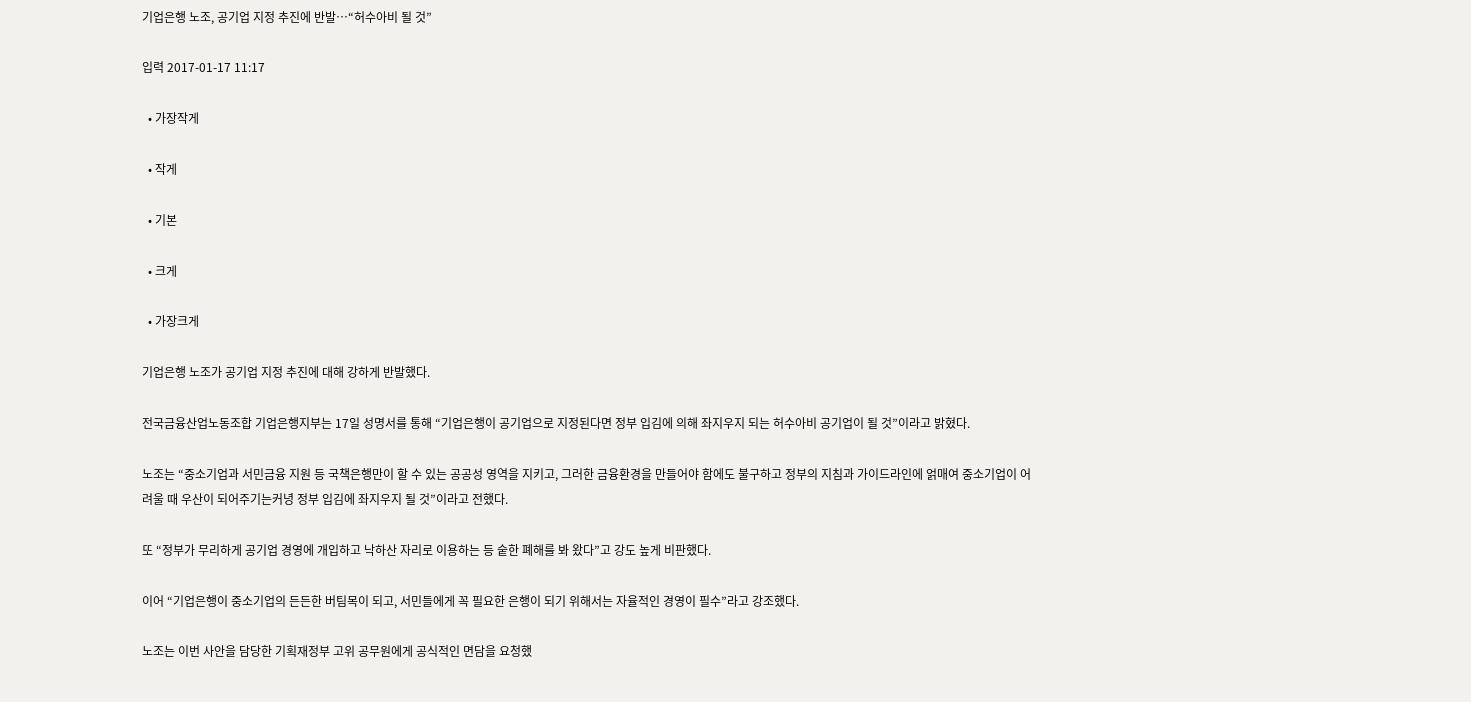기업은행 노조, 공기업 지정 추진에 반발…“허수아비 될 것”

입력 2017-01-17 11:17

  • 가장작게

  • 작게

  • 기본

  • 크게

  • 가장크게

기업은행 노조가 공기업 지정 추진에 대해 강하게 반발했다.

전국금융산업노동조합 기업은행지부는 17일 성명서를 통해 “기업은행이 공기업으로 지정된다면 정부 입김에 의해 좌지우지 되는 허수아비 공기업이 될 것”이라고 밝혔다.

노조는 “중소기업과 서민금융 지원 등 국책은행만이 할 수 있는 공공성 영역을 지키고, 그러한 금융환경을 만들어야 함에도 불구하고 정부의 지침과 가이드라인에 얽매여 중소기업이 어려울 때 우산이 되어주기는커녕 정부 입김에 좌지우지 될 것”이라고 전했다.

또 “정부가 무리하게 공기업 경영에 개입하고 낙하산 자리로 이용하는 등 숱한 폐해를 봐 왔다”고 강도 높게 비판했다.

이어 “기업은행이 중소기업의 든든한 버팀목이 되고, 서민들에게 꼭 필요한 은행이 되기 위해서는 자율적인 경영이 필수”라고 강조했다.

노조는 이번 사안을 담당한 기획재정부 고위 공무원에게 공식적인 면담을 요청했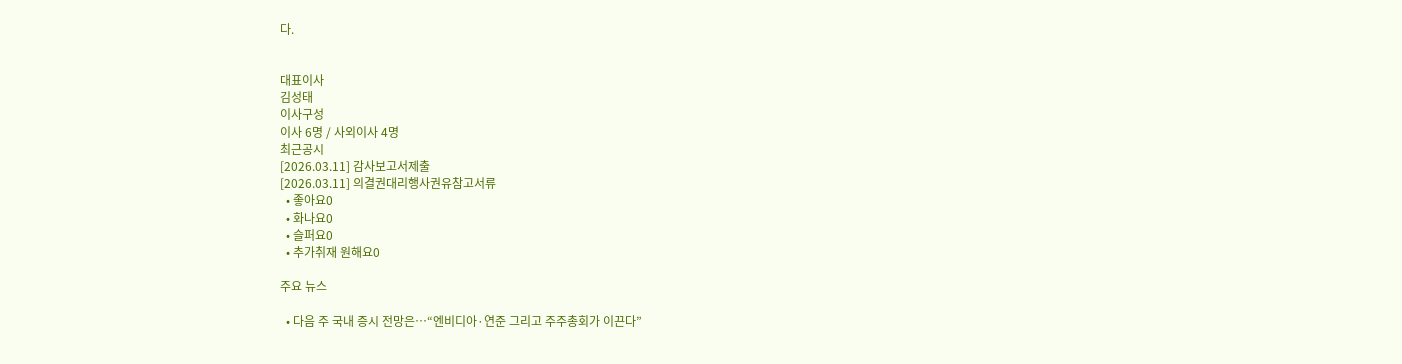다.


대표이사
김성태
이사구성
이사 6명 / 사외이사 4명
최근공시
[2026.03.11] 감사보고서제출
[2026.03.11] 의결권대리행사권유참고서류
  • 좋아요0
  • 화나요0
  • 슬퍼요0
  • 추가취재 원해요0

주요 뉴스

  • 다음 주 국내 증시 전망은⋯“엔비디아·연준 그리고 주주총회가 이끈다”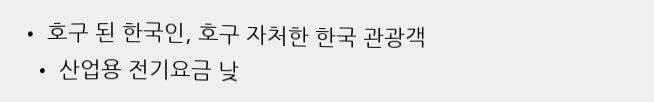• 호구 된 한국인, 호구 자처한 한국 관광객
  • 산업용 전기요금 낮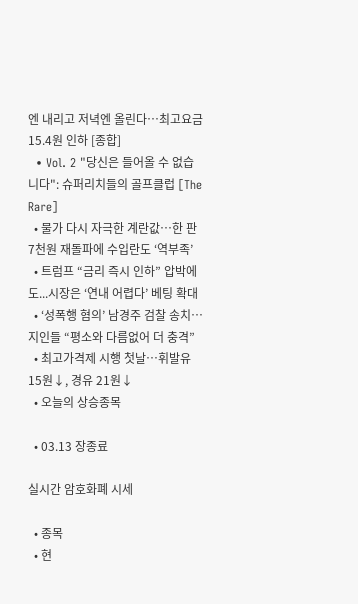엔 내리고 저녁엔 올린다…최고요금 15.4원 인하 [종합]
  • Vol. 2 "당신은 들어올 수 없습니다": 슈퍼리치들의 골프클럽 [The Rare]
  • 물가 다시 자극한 계란값…한 판 7천원 재돌파에 수입란도 ‘역부족’
  • 트럼프 “금리 즉시 인하” 압박에도...시장은 ‘연내 어렵다’ 베팅 확대
  • ‘성폭행 혐의’ 남경주 검찰 송치…지인들 “평소와 다름없어 더 충격”
  • 최고가격제 시행 첫날⋯휘발유 15원↓, 경유 21원↓
  • 오늘의 상승종목

  • 03.13 장종료

실시간 암호화폐 시세

  • 종목
  • 현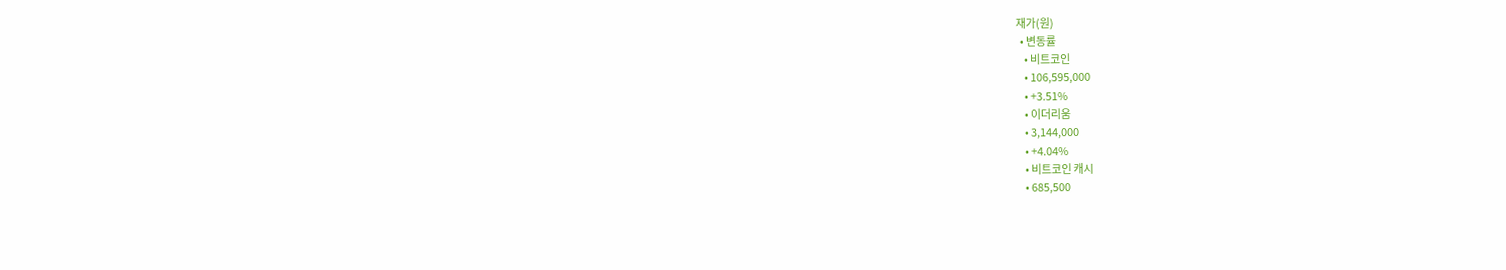재가(원)
  • 변동률
    • 비트코인
    • 106,595,000
    • +3.51%
    • 이더리움
    • 3,144,000
    • +4.04%
    • 비트코인 캐시
    • 685,500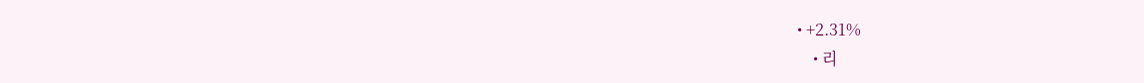• +2.31%
    • 리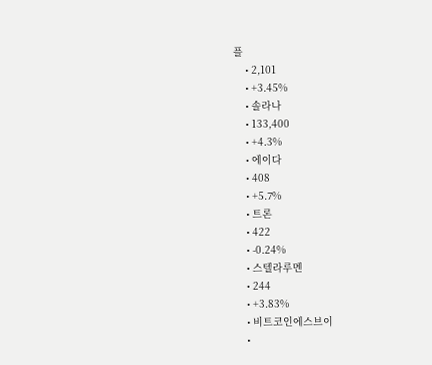플
    • 2,101
    • +3.45%
    • 솔라나
    • 133,400
    • +4.3%
    • 에이다
    • 408
    • +5.7%
    • 트론
    • 422
    • -0.24%
    • 스텔라루멘
    • 244
    • +3.83%
    • 비트코인에스브이
    •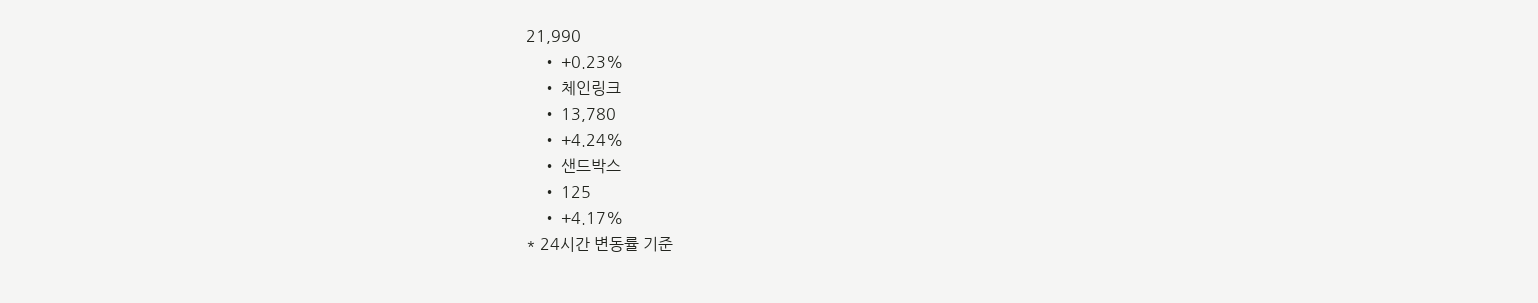21,990
    • +0.23%
    • 체인링크
    • 13,780
    • +4.24%
    • 샌드박스
    • 125
    • +4.17%
* 24시간 변동률 기준